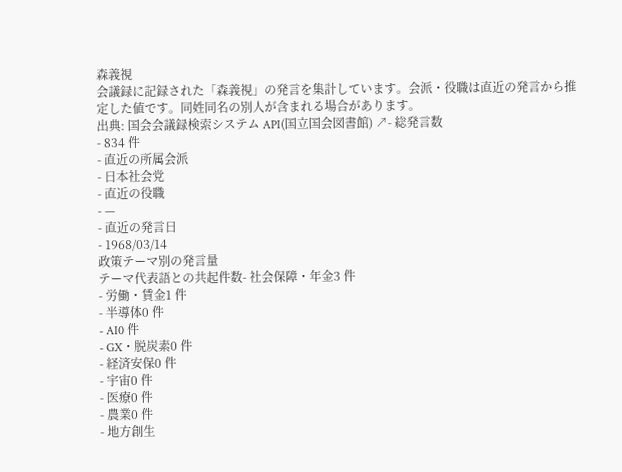森義視
会議録に記録された「森義視」の発言を集計しています。会派・役職は直近の発言から推定した値です。同姓同名の別人が含まれる場合があります。
出典: 国会会議録検索システム API(国立国会図書館) ↗- 総発言数
- 834 件
- 直近の所属会派
- 日本社会党
- 直近の役職
- —
- 直近の発言日
- 1968/03/14
政策テーマ別の発言量
テーマ代表語との共起件数- 社会保障・年金3 件
- 労働・賃金1 件
- 半導体0 件
- AI0 件
- GX・脱炭素0 件
- 経済安保0 件
- 宇宙0 件
- 医療0 件
- 農業0 件
- 地方創生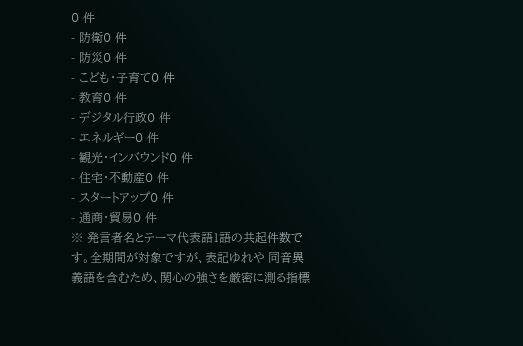0 件
- 防衛0 件
- 防災0 件
- こども・子育て0 件
- 教育0 件
- デジタル行政0 件
- エネルギー0 件
- 観光・インバウンド0 件
- 住宅・不動産0 件
- スタートアップ0 件
- 通商・貿易0 件
※ 発言者名とテーマ代表語1語の共起件数です。全期間が対象ですが、表記ゆれや 同音異義語を含むため、関心の強さを厳密に測る指標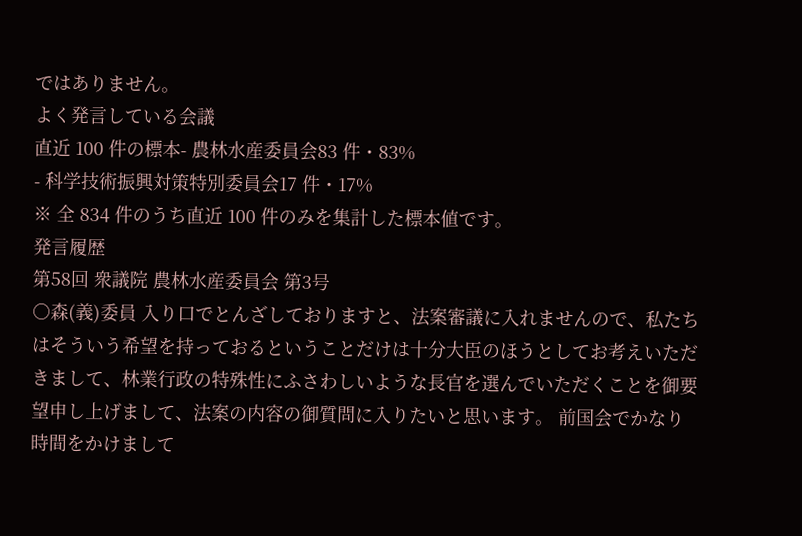ではありません。
よく発言している会議
直近 100 件の標本- 農林水産委員会83 件・83%
- 科学技術振興対策特別委員会17 件・17%
※ 全 834 件のうち直近 100 件のみを集計した標本値です。
発言履歴
第58回 衆議院 農林水産委員会 第3号
○森(義)委員 入り口でとんざしておりますと、法案審議に入れませんので、私たちはそういう希望を持っておるということだけは十分大臣のほうとしてお考えいただきまして、林業行政の特殊性にふさわしいような長官を選んでいただくことを御要望申し上げまして、法案の内容の御質問に入りたいと思います。 前国会でかなり時間をかけまして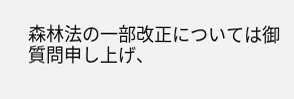森林法の一部改正については御質問申し上げ、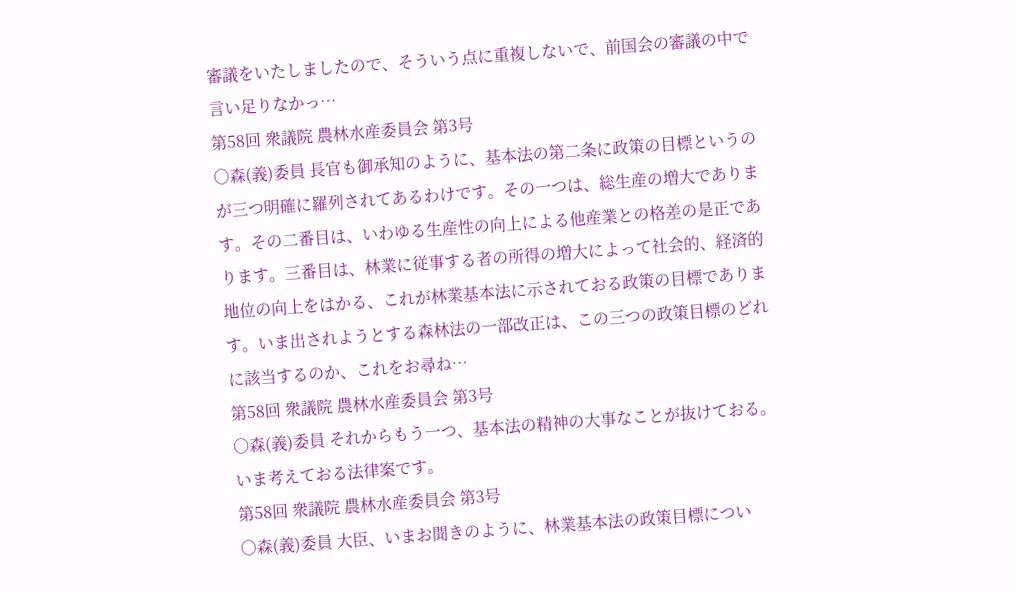審議をいたしましたので、そういう点に重複しないで、前国会の審議の中で言い足りなかっ…
第58回 衆議院 農林水産委員会 第3号
○森(義)委員 長官も御承知のように、基本法の第二条に政策の目標というのが三つ明確に羅列されてあるわけです。その一つは、総生産の増大であります。その二番目は、いわゆる生産性の向上による他産業との格差の是正であります。三番目は、林業に従事する者の所得の増大によって社会的、経済的地位の向上をはかる、これが林業基本法に示されておる政策の目標であります。いま出されようとする森林法の一部改正は、この三つの政策目標のどれに該当するのか、これをお尋ね…
第58回 衆議院 農林水産委員会 第3号
○森(義)委員 それからもう一つ、基本法の精神の大事なことが抜けておる。いま考えておる法律案です。
第58回 衆議院 農林水産委員会 第3号
○森(義)委員 大臣、いまお聞きのように、林業基本法の政策目標につい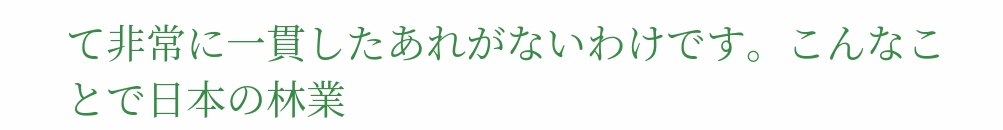て非常に一貫したあれがないわけです。こんなことで日本の林業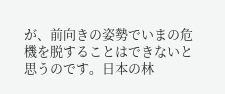が、前向きの姿勢でいまの危機を脱することはできないと思うのです。日本の林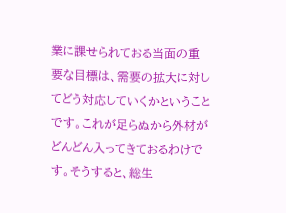業に課せられておる当面の重要な目標は、需要の拡大に対してどう対応していくかということです。これが足らぬから外材がどんどん入ってきておるわけです。そうすると、総生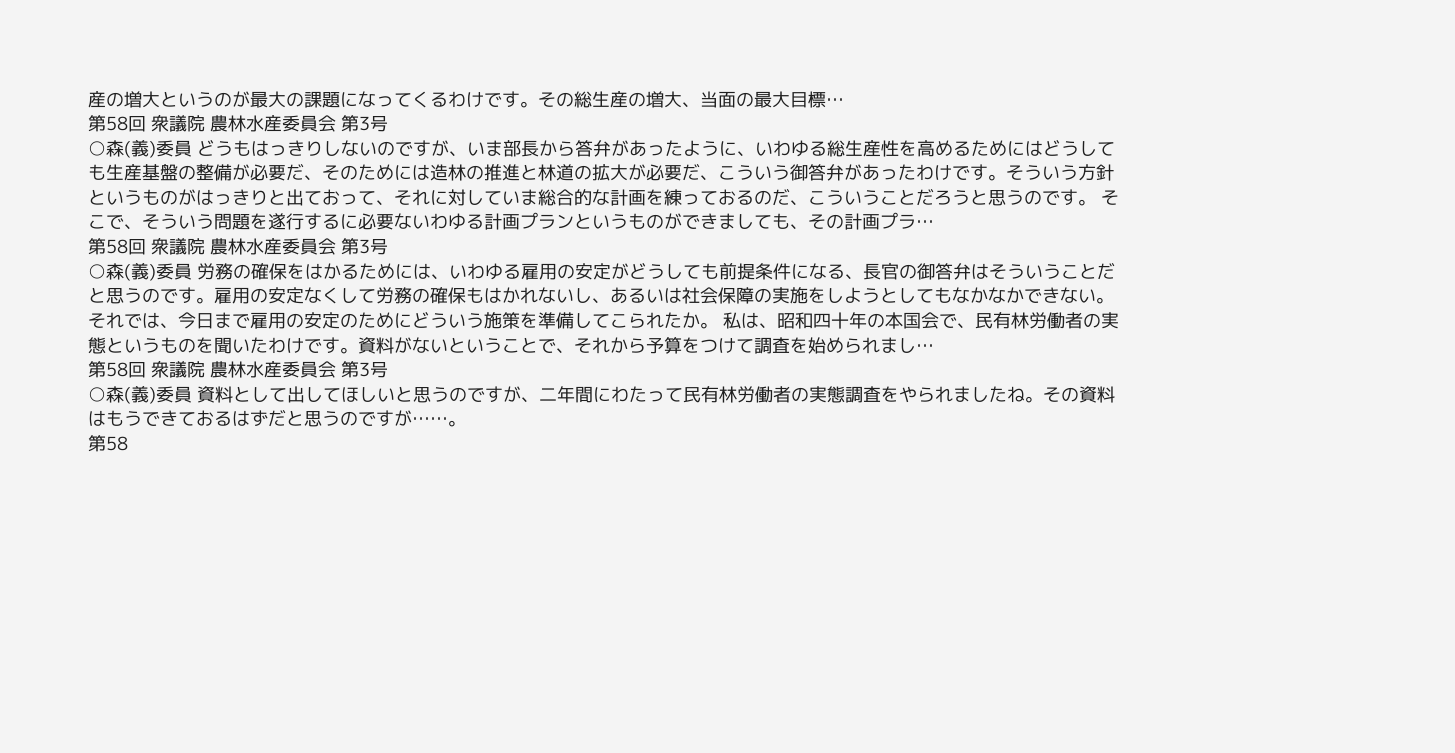産の増大というのが最大の課題になってくるわけです。その総生産の増大、当面の最大目標…
第58回 衆議院 農林水産委員会 第3号
○森(義)委員 どうもはっきりしないのですが、いま部長から答弁があったように、いわゆる総生産性を高めるためにはどうしても生産基盤の整備が必要だ、そのためには造林の推進と林道の拡大が必要だ、こういう御答弁があったわけです。そういう方針というものがはっきりと出ておって、それに対していま総合的な計画を練っておるのだ、こういうことだろうと思うのです。 そこで、そういう問題を遂行するに必要ないわゆる計画プランというものができましても、その計画プラ…
第58回 衆議院 農林水産委員会 第3号
○森(義)委員 労務の確保をはかるためには、いわゆる雇用の安定がどうしても前提条件になる、長官の御答弁はそういうことだと思うのです。雇用の安定なくして労務の確保もはかれないし、あるいは社会保障の実施をしようとしてもなかなかできない。それでは、今日まで雇用の安定のためにどういう施策を準備してこられたか。 私は、昭和四十年の本国会で、民有林労働者の実態というものを聞いたわけです。資料がないということで、それから予算をつけて調査を始められまし…
第58回 衆議院 農林水産委員会 第3号
○森(義)委員 資料として出してほしいと思うのですが、二年間にわたって民有林労働者の実態調査をやられましたね。その資料はもうできておるはずだと思うのですが……。
第58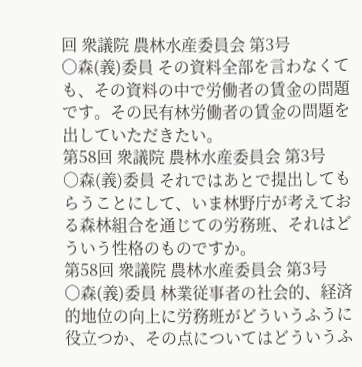回 衆議院 農林水産委員会 第3号
○森(義)委員 その資料全部を言わなくても、その資料の中で労働者の賃金の問題です。その民有林労働者の賃金の問題を出していただきたい。
第58回 衆議院 農林水産委員会 第3号
○森(義)委員 それではあとで提出してもらうことにして、いま林野庁が考えておる森林組合を通じての労務班、それはどういう性格のものですか。
第58回 衆議院 農林水産委員会 第3号
○森(義)委員 林業従事者の社会的、経済的地位の向上に労務班がどういうふうに役立つか、その点についてはどういうふ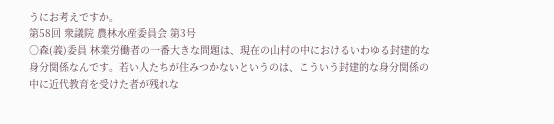うにお考えですか。
第58回 衆議院 農林水産委員会 第3号
○森(義)委員 林業労働者の一番大きな問題は、現在の山村の中におけるいわゆる封建的な身分関係なんです。若い人たちが住みつかないというのは、こういう封建的な身分関係の中に近代教育を受けた者が残れな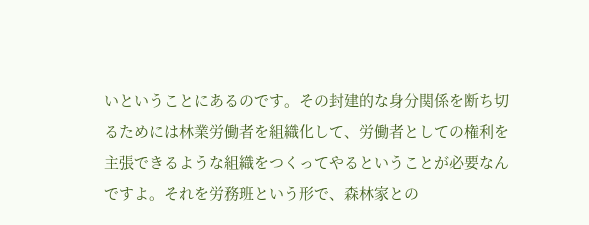いということにあるのです。その封建的な身分関係を断ち切るためには林業労働者を組織化して、労働者としての権利を主張できるような組織をつくってやるということが必要なんですよ。それを労務班という形で、森林家との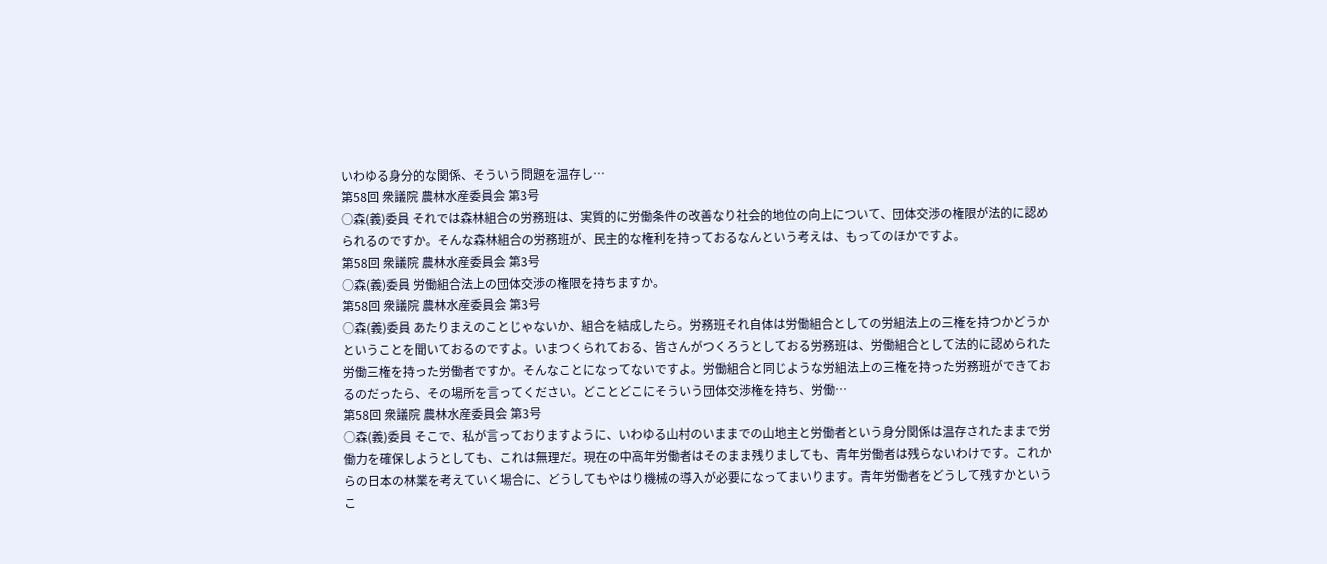いわゆる身分的な関係、そういう問題を温存し…
第58回 衆議院 農林水産委員会 第3号
○森(義)委員 それでは森林組合の労務班は、実質的に労働条件の改善なり社会的地位の向上について、団体交渉の権限が法的に認められるのですか。そんな森林組合の労務班が、民主的な権利を持っておるなんという考えは、もってのほかですよ。
第58回 衆議院 農林水産委員会 第3号
○森(義)委員 労働組合法上の団体交渉の権限を持ちますか。
第58回 衆議院 農林水産委員会 第3号
○森(義)委員 あたりまえのことじゃないか、組合を結成したら。労務班それ自体は労働組合としての労組法上の三権を持つかどうかということを聞いておるのですよ。いまつくられておる、皆さんがつくろうとしておる労務班は、労働組合として法的に認められた労働三権を持った労働者ですか。そんなことになってないですよ。労働組合と同じような労組法上の三権を持った労務班ができておるのだったら、その場所を言ってください。どことどこにそういう団体交渉権を持ち、労働…
第58回 衆議院 農林水産委員会 第3号
○森(義)委員 そこで、私が言っておりますように、いわゆる山村のいままでの山地主と労働者という身分関係は温存されたままで労働力を確保しようとしても、これは無理だ。現在の中高年労働者はそのまま残りましても、青年労働者は残らないわけです。これからの日本の林業を考えていく場合に、どうしてもやはり機械の導入が必要になってまいります。青年労働者をどうして残すかというこ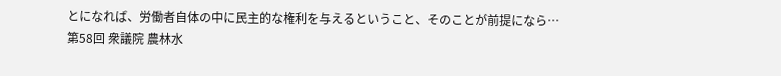とになれば、労働者自体の中に民主的な権利を与えるということ、そのことが前提になら…
第58回 衆議院 農林水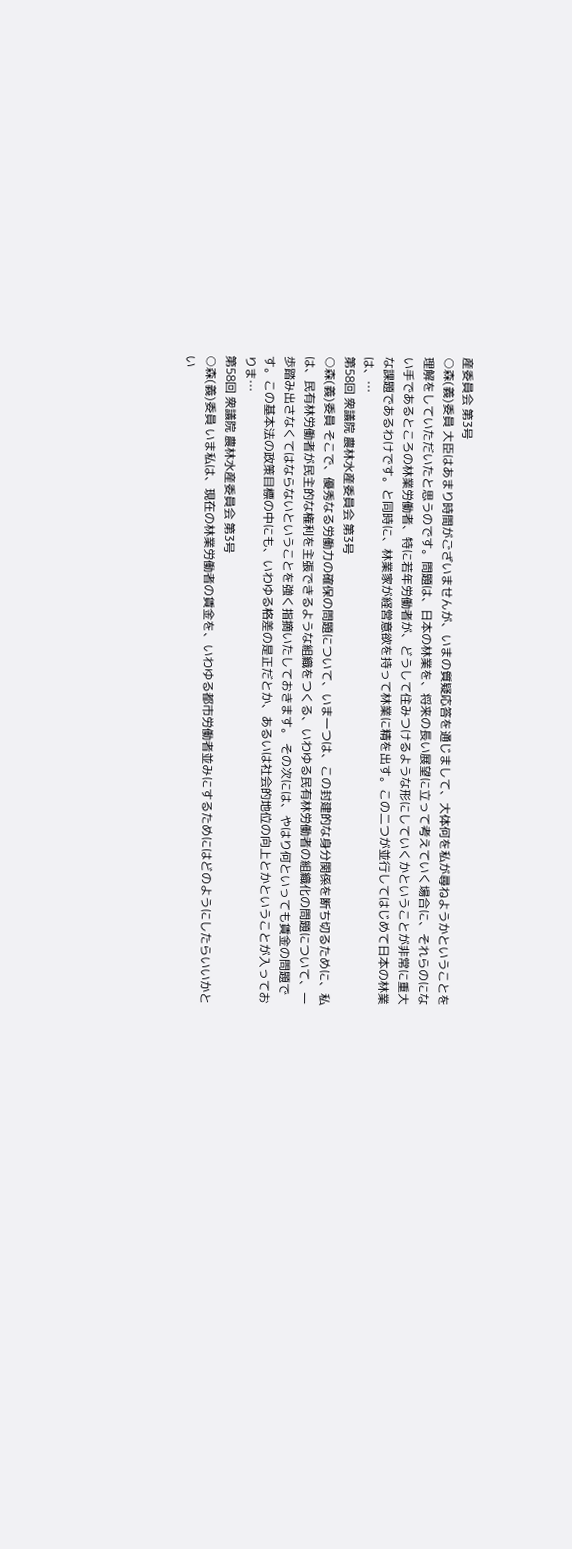産委員会 第3号
○森(義)委員 大臣はあまり時間がございませんが、いまの質疑応答を通じまして、大体何を私が尋ねようかということを理解をしていただいたと思うのです。問題は、日本の林業を、将来の長い展望に立って考えていく場合に、それらのにない手であるところの林業労働者、特に若年労働者が、どうして住みつけるような形にしていくかということが非常に重大な課題であるわけです。と同時に、林業家が経営意欲を持って林業に精を出す。この二つが並行してはじめて日本の林業は、…
第58回 衆議院 農林水産委員会 第3号
○森(義)委員 そこで、優秀なる労働力の確保の問題について、いま一つは、この封建的な身分関係を断ち切るために、私は、民有林労働者が民主的な権利を主張できるような組織をつくる、いわゆる民有林労働者の組織化の問題について、一歩踏み出さなくてはならないということを強く指摘いたしておきます。 その次には、やはり何といっても賃金の問題です。この基本法の政策目標の中にも、いわゆる格差の是正だとか、あるいは社会的地位の向上とかということが入っておりま…
第58回 衆議院 農林水産委員会 第3号
○森(義)委員 いま私は、現在の林業労働者の賃金を、いわゆる都市労働者並みにするためにはどのようにしたらいいかとい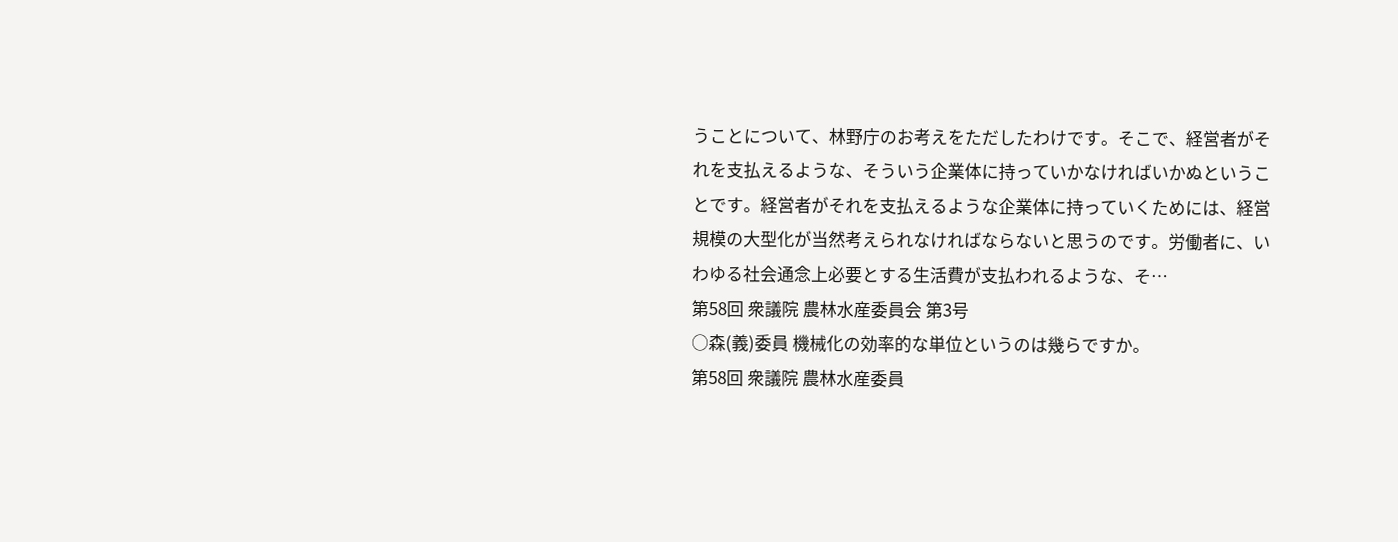うことについて、林野庁のお考えをただしたわけです。そこで、経営者がそれを支払えるような、そういう企業体に持っていかなければいかぬということです。経営者がそれを支払えるような企業体に持っていくためには、経営規模の大型化が当然考えられなければならないと思うのです。労働者に、いわゆる社会通念上必要とする生活費が支払われるような、そ…
第58回 衆議院 農林水産委員会 第3号
○森(義)委員 機械化の効率的な単位というのは幾らですか。
第58回 衆議院 農林水産委員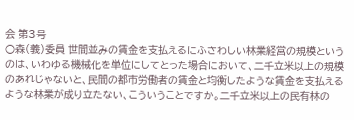会 第3号
○森(義)委員 世間並みの賃金を支払えるにふさわしい林業経営の規模というのは、いわゆる機械化を単位にしてとった場合において、二千立米以上の規模のあれじゃないと、民間の都市労働者の賃金と均衡したような賃金を支払えるような林業が成り立たない、こういうことですか。二千立米以上の民有林の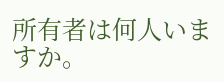所有者は何人いますか。